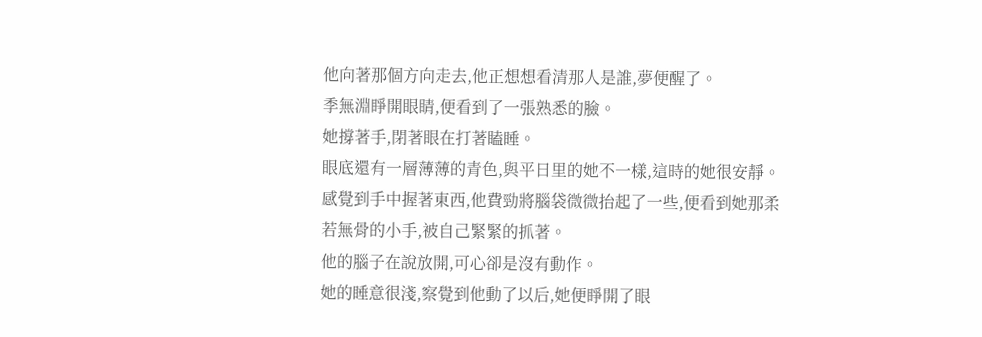他向著那個方向走去,他正想想看清那人是誰,夢便醒了。
季無淵睜開眼睛,便看到了一張熟悉的臉。
她撐著手,閉著眼在打著瞌睡。
眼底還有一層薄薄的青色,與平日里的她不一樣,這時的她很安靜。
感覺到手中握著東西,他費勁將腦袋微微抬起了一些,便看到她那柔若無骨的小手,被自己緊緊的抓著。
他的腦子在說放開,可心卻是沒有動作。
她的睡意很淺,察覺到他動了以后,她便睜開了眼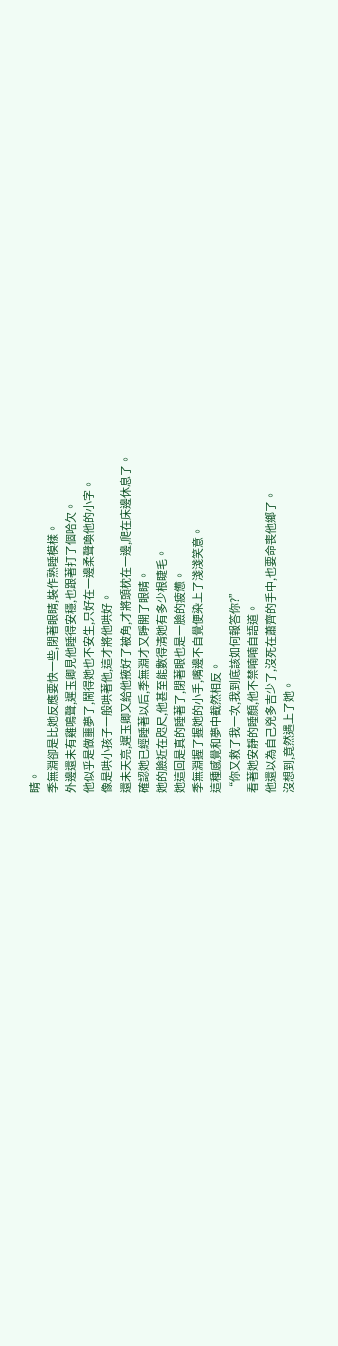睛。
季無淵卻是比她反應要快一些,閉著眼睛,裝作熟睡模樣。
外邊還未有雞鳴聲,遲玉卿見他睡得安穩,也跟著打了個哈欠。
他似乎是做噩夢了,鬧得她也不安生,只好在一邊柔聲喚他的小字。
像是哄小孩子一般哄著他,這才將他哄好。
還未天亮,遲玉卿又給他掖好了被角,才將頭枕在一邊,爬在床邊休息了。
確認她已經睡著以后,季無淵才又睜開了眼睛。
她的臉近在咫尺,他甚至能數得清她有多少根睫毛。
她這回是真的睡著了,閉著眼也是一臉的疲憊。
季無淵握了握她的小手,嘴邊不自覺便染上了淺淺笑意。
這種感覺和夢中截然相反。
“你又救了我一次,我到底該如何報答你?”
看著她安靜的睡顏,他不禁喃喃自語道。
他還以為自己兇多吉少了,沒死在蕭齊的手中,也要命喪他鄉了。
沒想到,竟然遇上了她。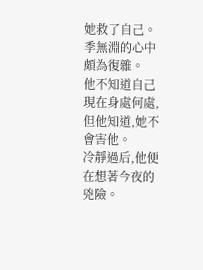她救了自己。
季無淵的心中頗為復雜。
他不知道自己現在身處何處,但他知道,她不會害他。
冷靜過后,他便在想著今夜的兇險。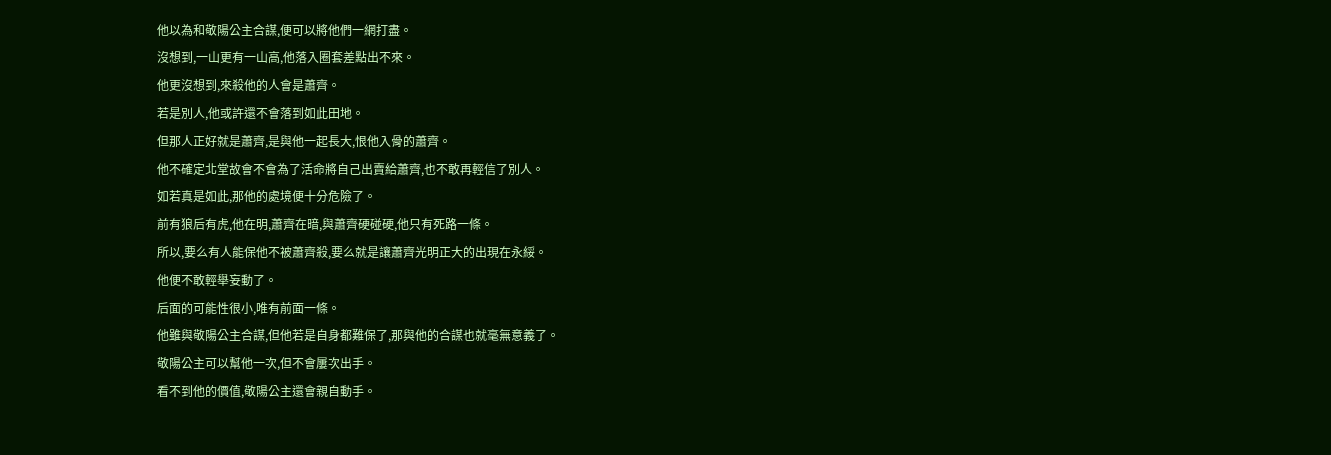他以為和敬陽公主合謀,便可以將他們一網打盡。
沒想到,一山更有一山高,他落入圈套差點出不來。
他更沒想到,來殺他的人會是蕭齊。
若是別人,他或許還不會落到如此田地。
但那人正好就是蕭齊,是與他一起長大,恨他入骨的蕭齊。
他不確定北堂故會不會為了活命將自己出賣給蕭齊,也不敢再輕信了別人。
如若真是如此,那他的處境便十分危險了。
前有狼后有虎,他在明,蕭齊在暗,與蕭齊硬碰硬,他只有死路一條。
所以,要么有人能保他不被蕭齊殺,要么就是讓蕭齊光明正大的出現在永綏。
他便不敢輕舉妄動了。
后面的可能性很小,唯有前面一條。
他雖與敬陽公主合謀,但他若是自身都難保了,那與他的合謀也就毫無意義了。
敬陽公主可以幫他一次,但不會屢次出手。
看不到他的價值,敬陽公主還會親自動手。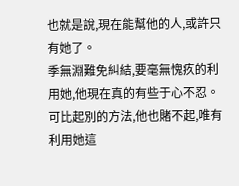也就是說,現在能幫他的人,或許只有她了。
季無淵難免糾結,要毫無愧疚的利用她,他現在真的有些于心不忍。
可比起別的方法,他也賭不起,唯有利用她這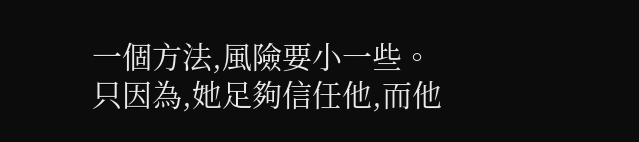一個方法,風險要小一些。
只因為,她足夠信任他,而他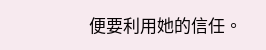便要利用她的信任。